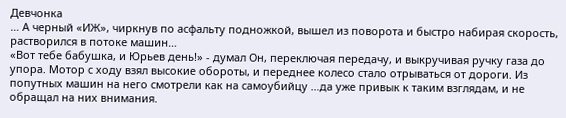Девчонка
… А черный «ИЖ», чиркнув по асфальту подножкой, вышел из поворота и быстро набирая скорость, растворился в потоке машин…
«Вот тебе бабушка, и Юрьев день!» - думал Он, переключая передачу, и выкручивая ручку газа до упора. Мотор с ходу взял высокие обороты, и переднее колесо стало отрываться от дороги. Из попутных машин на него смотрели как на самоубийцу …да уже привык к таким взглядам, и не обращал на них внимания.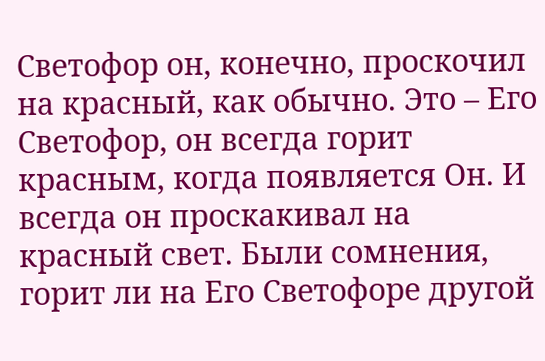Светофор он, конечно, проскочил на красный, как обычно. Это – Его Светофор, он всегда горит красным, когда появляется Он. И всегда он проскакивал на красный свет. Были сомнения, горит ли на Его Светофоре другой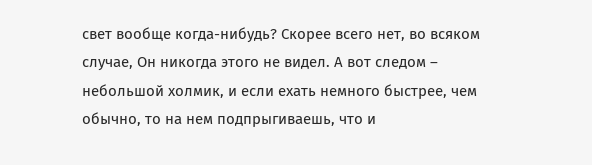свет вообще когда-нибудь? Скорее всего нет, во всяком случае, Он никогда этого не видел. А вот следом – небольшой холмик, и если ехать немного быстрее, чем обычно, то на нем подпрыгиваешь, что и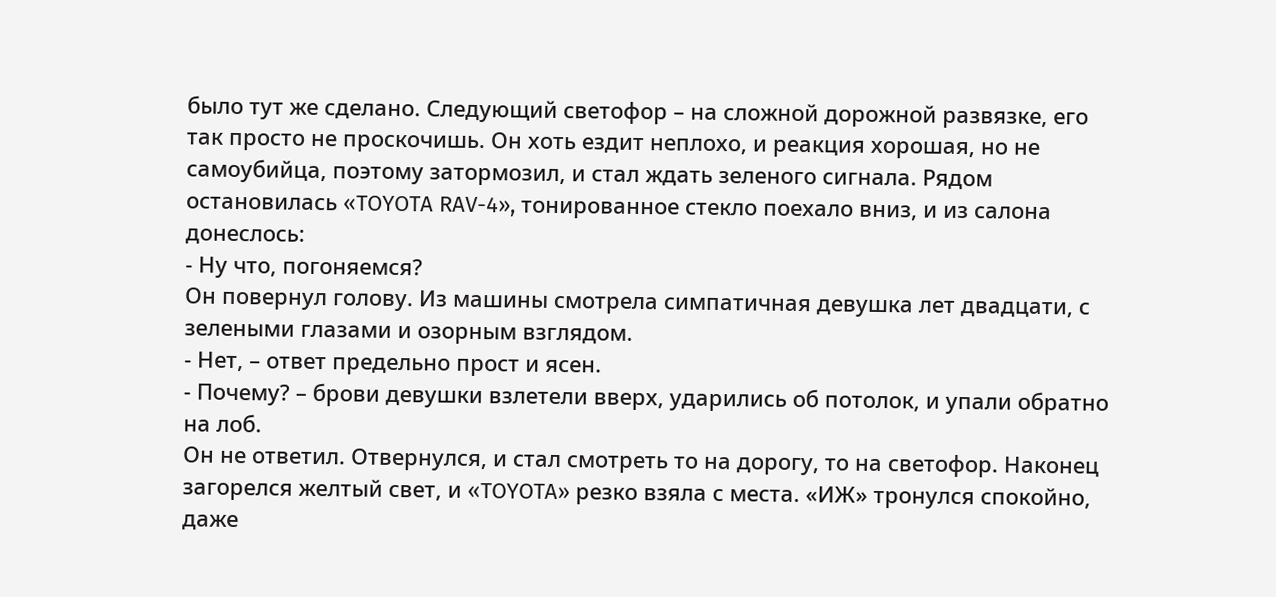было тут же сделано. Следующий светофор – на сложной дорожной развязке, его так просто не проскочишь. Он хоть ездит неплохо, и реакция хорошая, но не самоубийца, поэтому затормозил, и стал ждать зеленого сигнала. Рядом остановилась «TOYOTA RAV-4», тонированное стекло поехало вниз, и из салона донеслось:
- Ну что, погоняемся?
Он повернул голову. Из машины смотрела симпатичная девушка лет двадцати, с зелеными глазами и озорным взглядом.
- Нет, – ответ предельно прост и ясен.
- Почему? – брови девушки взлетели вверх, ударились об потолок, и упали обратно на лоб.
Он не ответил. Отвернулся, и стал смотреть то на дорогу, то на светофор. Наконец загорелся желтый свет, и «TOYOTA» резко взяла с места. «ИЖ» тронулся спокойно, даже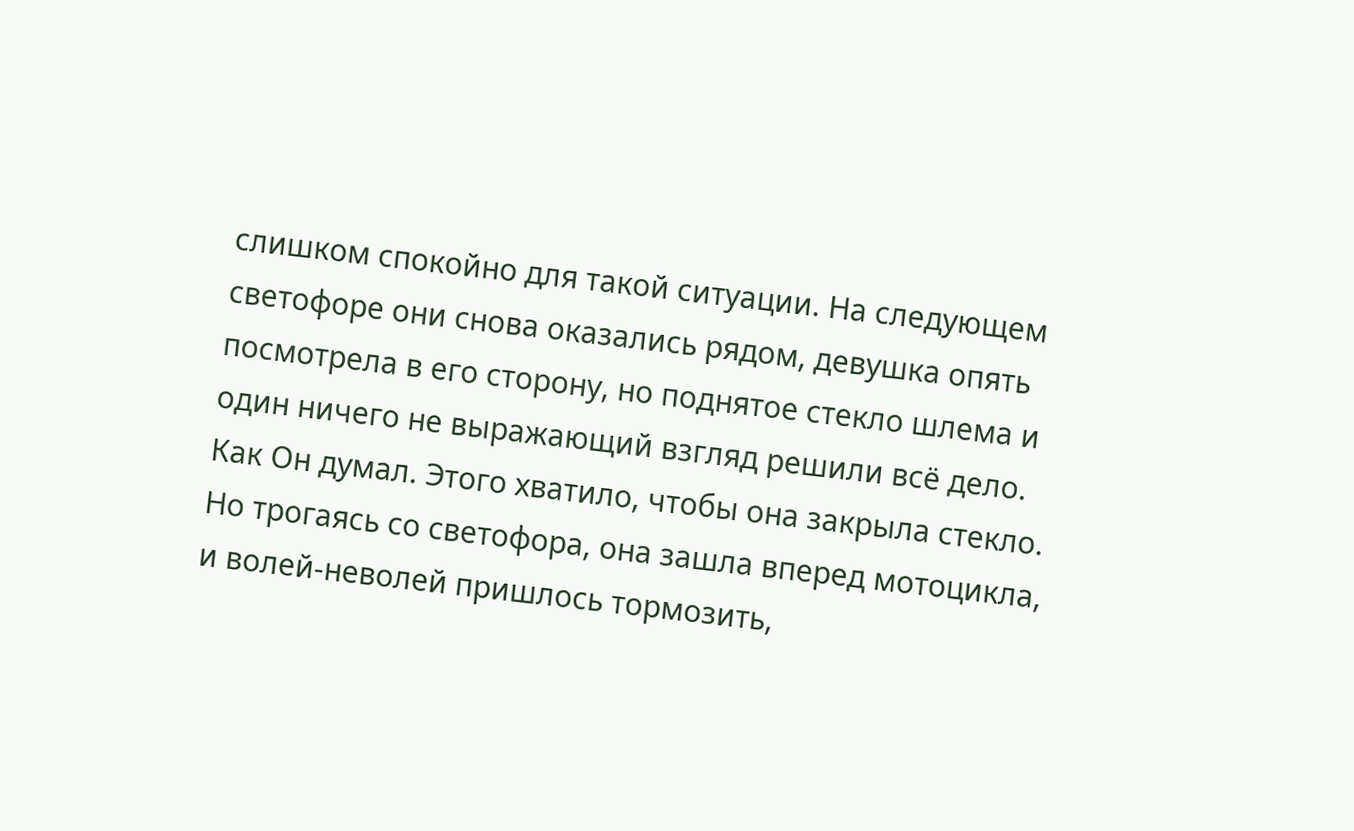слишком спокойно для такой ситуации. На следующем светофоре они снова оказались рядом, девушка опять посмотрела в его сторону, но поднятое стекло шлема и один ничего не выражающий взгляд решили всё дело. Как Он думал. Этого хватило, чтобы она закрыла стекло. Но трогаясь со светофора, она зашла вперед мотоцикла, и волей-неволей пришлось тормозить,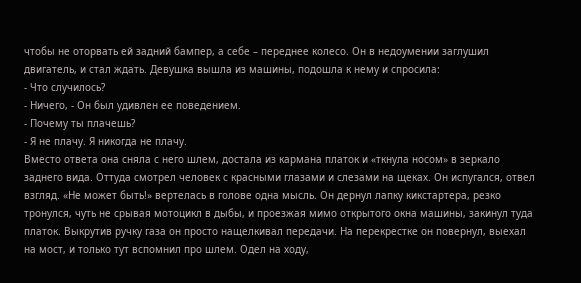чтобы не оторвать ей задний бампер, а себе – переднее колесо. Он в недоумении заглушил двигатель, и стал ждать. Девушка вышла из машины, подошла к нему и спросила:
- Что случилось?
- Ничего, - Он был удивлен ее поведением.
- Почему ты плачешь?
- Я не плачу. Я никогда не плачу.
Вместо ответа она сняла с него шлем, достала из кармана платок и «ткнула носом» в зеркало заднего вида. Оттуда смотрел человек с красными глазами и слезами на щеках. Он испугался, отвел взгляд. «Не может быть!» вертелась в голове одна мысль. Он дернул лапку кикстартера, резко тронулся, чуть не срывая мотоцикл в дыбы, и проезжая мимо открытого окна машины, закинул туда платок. Выкрутив ручку газа он просто нащелкивал передачи. На перекрестке он повернул, выехал на мост, и только тут вспомнил про шлем. Одел на ходу,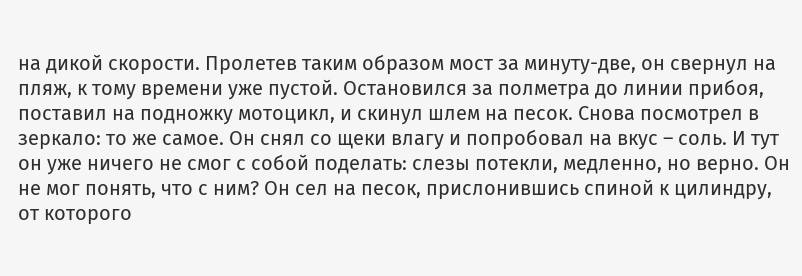на дикой скорости. Пролетев таким образом мост за минуту-две, он свернул на пляж, к тому времени уже пустой. Остановился за полметра до линии прибоя, поставил на подножку мотоцикл, и скинул шлем на песок. Снова посмотрел в зеркало: то же самое. Он снял со щеки влагу и попробовал на вкус – соль. И тут он уже ничего не смог с собой поделать: слезы потекли, медленно, но верно. Он не мог понять, что с ним? Он сел на песок, прислонившись спиной к цилиндру, от которого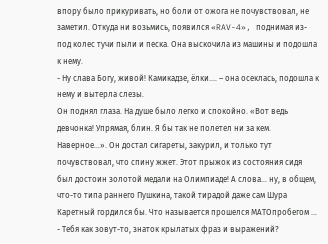впору было прикуривать, но боли от ожога не почувствовал, не заметил. Откуда ни возьмись, появился «RAV-4», поднимая из-под колес тучи пыли и песка. Она выскочила из машины и подошла к нему.
- Ну слава Богу, живой! Камикадзе, ёлки…. – она осеклась, подошла к нему и вытерла слезы.
Он поднял глаза. На душе было легко и спокойно. «Вот ведь девчонка! Упрямая, блин. Я бы так не полетел ни за кем. Наверное…». Он достал сигареты, закурил, и только тут почувствовал, что спину жжет. Этот прыжок из состояния сидя был достоин золотой медали на Олимпиаде! А слова… ну, в общем, что-то типа раннего Пушкина, такой тирадой даже сам Шура Каретный гордился бы. Что называется прошелся МАТОпробегом …
- Тебя как зовут-то, знаток крылатых фраз и выражений?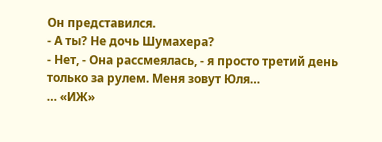Он представился.
- А ты? Не дочь Шумахера?
- Нет, - Она рассмеялась, - я просто третий день только за рулем. Меня зовут Юля…
… «ИЖ»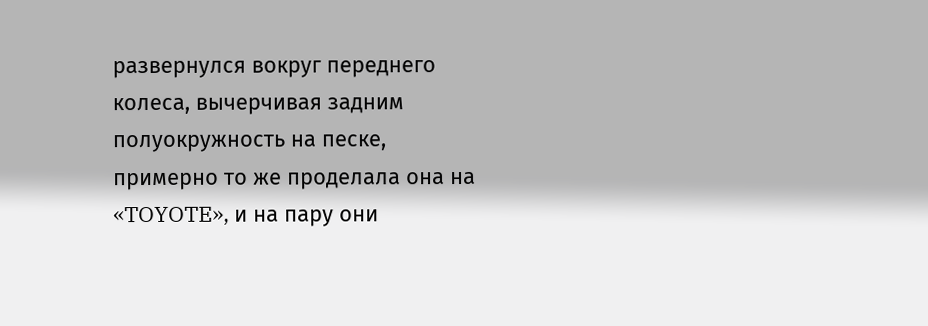развернулся вокруг переднего колеса, вычерчивая задним полуокружность на песке, примерно то же проделала она на «TOYOTE», и на пару они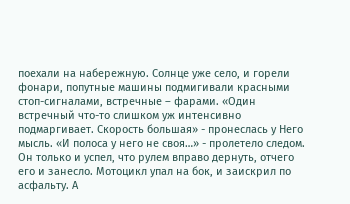поехали на набережную. Солнце уже село, и горели фонари, попутные машины подмигивали красными стоп-сигналами, встречные – фарами. «Один встречный что-то слишком уж интенсивно подмаргивает. Скорость большая» - пронеслась у Него мысль. «И полоса у него не своя…» - пролетело следом. Он только и успел, что рулем вправо дернуть, отчего его и занесло. Мотоцикл упал на бок, и заискрил по асфальту. А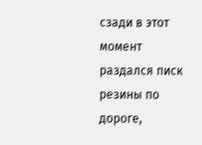сзади в этот момент раздался писк резины по дороге,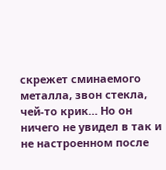скрежет сминаемого металла, звон стекла, чей-то крик… Но он ничего не увидел в так и не настроенном после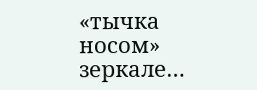«тычка носом» зеркале…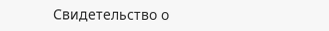Свидетельство о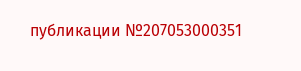публикации №207053000351